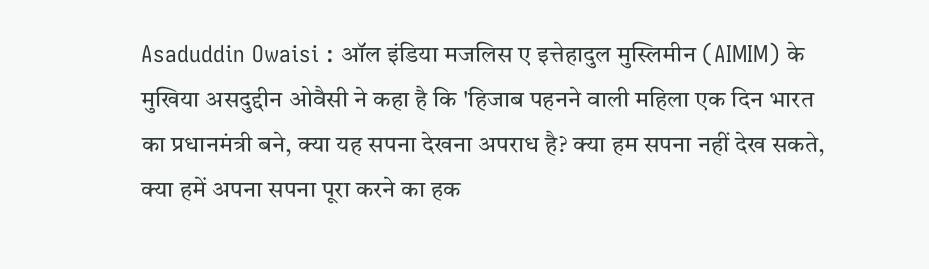Asaduddin Owaisi : ऑल इंडिया मजलिस ए इत्तेहादुल मुस्लिमीन (AIMIM) के मुखिया असदुद्दीन ओवैसी ने कहा है कि 'हिजाब पहनने वाली महिला एक दिन भारत का प्रधानमंत्री बने, क्या यह सपना देखना अपराध है? क्या हम सपना नहीं देख सकते, क्या हमें अपना सपना पूरा करने का हक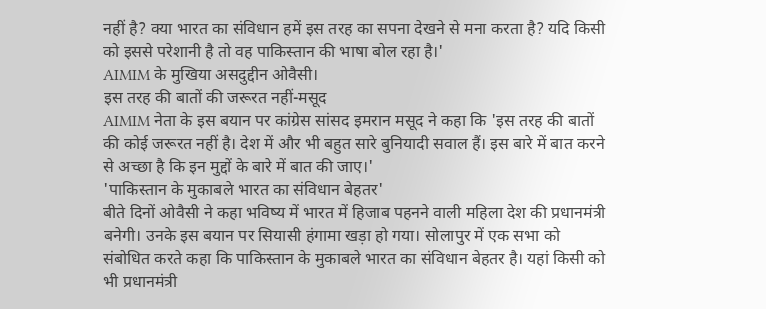नहीं है? क्या भारत का संविधान हमें इस तरह का सपना देखने से मना करता है? यदि किसी को इससे परेशानी है तो वह पाकिस्तान की भाषा बोल रहा है।'
AIMIM के मुखिया असदुद्दीन ओवैसी।
इस तरह की बातों की जरूरत नहीं-मसूद
AIMIM नेता के इस बयान पर कांग्रेस सांसद इमरान मसूद ने कहा कि 'इस तरह की बातों की कोई जरूरत नहीं है। देश में और भी बहुत सारे बुनियादी सवाल हैं। इस बारे में बात करने से अच्छा है कि इन मुद्दों के बारे में बात की जाए।'
'पाकिस्तान के मुकाबले भारत का संविधान बेहतर'
बीते दिनों ओवैसी ने कहा भविष्य में भारत में हिजाब पहनने वाली महिला देश की प्रधानमंत्री बनेगी। उनके इस बयान पर सियासी हंगामा खड़ा हो गया। सोलापुर में एक सभा को संबोधित करते कहा कि पाकिस्तान के मुकाबले भारत का संविधान बेहतर है। यहां किसी को भी प्रधानमंत्री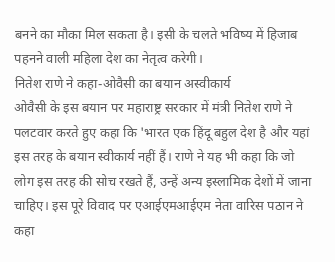बनने का मौका मिल सकता है। इसी के चलते भविष्य में हिजाब पहनने वाली महिला देश का नेतृत्व करेगी।
नितेश राणे ने कहा-ओवैसी का बयान अस्वीकार्य
ओवैसी के इस बयान पर महाराष्ट्र सरकार में मंत्री नितेश राणे ने पलटवार करते हुए कहा कि 'भारत एक हिंदू बहुल देश है और यहां इस तरह के बयान स्वीकार्य नहीं हैं। राणे ने यह भी कहा कि जो लोग इस तरह की सोच रखते हैं, उन्हें अन्य इस्लामिक देशों में जाना चाहिए। इस पूरे विवाद पर एआईएमआईएम नेता वारिस पठान ने कहा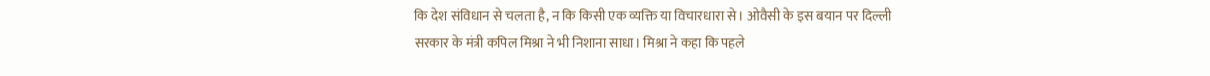कि देश संविधान से चलता है, न कि किसी एक व्यक्ति या विचारधारा से। ओवैसी के इस बयान पर दिल्ली सरकार के मंत्री कपिल मिश्रा ने भी निशाना साधा। मिश्रा ने कहा कि पहले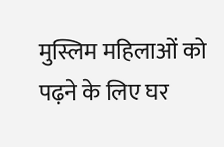मुस्लिम महिलाओं को पढ़ने के लिए घर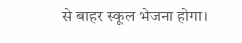से बाहर स्कूल भेजना होगा।